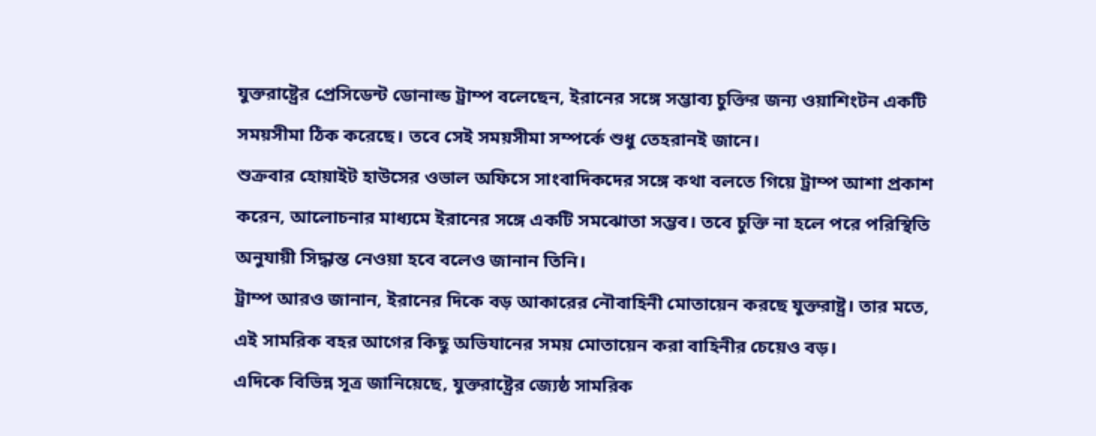যুক্তরাষ্ট্রের প্রেসিডেন্ট ডোনাল্ড ট্রাম্প বলেছেন, ইরানের সঙ্গে সম্ভাব্য চুক্তির জন্য ওয়াশিংটন একটি সময়সীমা ঠিক করেছে। তবে সেই সময়সীমা সম্পর্কে শুধু তেহরানই জানে।
শুক্রবার হোয়াইট হাউসের ওভাল অফিসে সাংবাদিকদের সঙ্গে কথা বলতে গিয়ে ট্রাম্প আশা প্রকাশ করেন, আলোচনার মাধ্যমে ইরানের সঙ্গে একটি সমঝোতা সম্ভব। তবে চুক্তি না হলে পরে পরিস্থিতি অনুযায়ী সিদ্ধান্ত নেওয়া হবে বলেও জানান তিনি।
ট্রাম্প আরও জানান, ইরানের দিকে বড় আকারের নৌবাহিনী মোতায়েন করছে যুক্তরাষ্ট্র। তার মতে, এই সামরিক বহর আগের কিছু অভিযানের সময় মোতায়েন করা বাহিনীর চেয়েও বড়।
এদিকে বিভিন্ন সূত্র জানিয়েছে, যুক্তরাষ্ট্রের জ্যেষ্ঠ সামরিক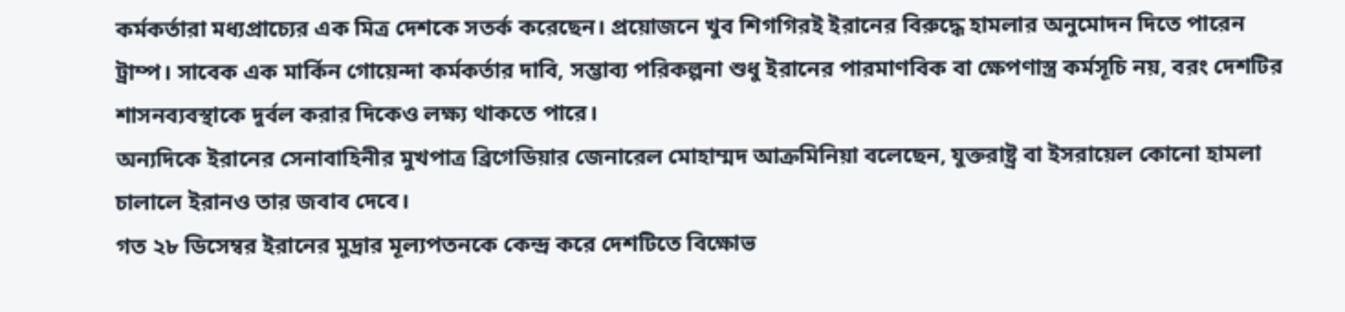কর্মকর্তারা মধ্যপ্রাচ্যের এক মিত্র দেশকে সতর্ক করেছেন। প্রয়োজনে খুব শিগগিরই ইরানের বিরুদ্ধে হামলার অনুমোদন দিতে পারেন ট্রাম্প। সাবেক এক মার্কিন গোয়েন্দা কর্মকর্তার দাবি, সম্ভাব্য পরিকল্পনা শুধু ইরানের পারমাণবিক বা ক্ষেপণাস্ত্র কর্মসূচি নয়, বরং দেশটির শাসনব্যবস্থাকে দুর্বল করার দিকেও লক্ষ্য থাকতে পারে।
অন্যদিকে ইরানের সেনাবাহিনীর মুখপাত্র ব্রিগেডিয়ার জেনারেল মোহাম্মদ আক্রমিনিয়া বলেছেন, যুক্তরাষ্ট্র বা ইসরায়েল কোনো হামলা চালালে ইরানও তার জবাব দেবে।
গত ২৮ ডিসেম্বর ইরানের মুদ্রার মূল্যপতনকে কেন্দ্র করে দেশটিতে বিক্ষোভ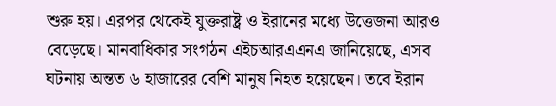শুরু হয়। এরপর থেকেই যুক্তরাষ্ট্র ও ইরানের মধ্যে উত্তেজনা আরও বেড়েছে। মানবাধিকার সংগঠন এইচআরএএনএ জানিয়েছে, এসব ঘটনায় অন্তত ৬ হাজারের বেশি মানুষ নিহত হয়েছেন। তবে ইরান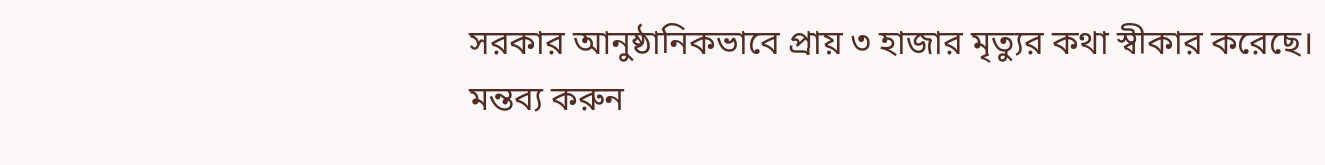সরকার আনুষ্ঠানিকভাবে প্রায় ৩ হাজার মৃত্যুর কথা স্বীকার করেছে।
মন্তব্য করুন